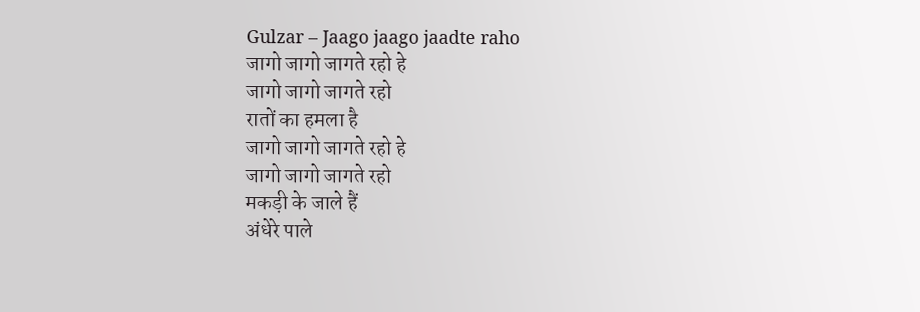Gulzar – Jaago jaago jaadte raho
जागो जागो जागते रहो हे
जागो जागो जागते रहो
रातों का हमला है
जागो जागो जागते रहो हे
जागो जागो जागते रहो
मकड़ी के जाले हैं
अंधेरे पाले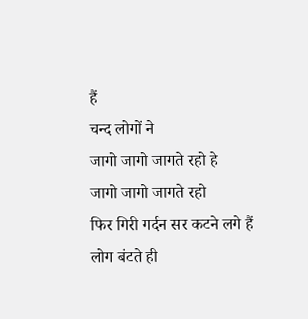हैं
चन्द लोगों ने
जागो जागो जागते रहो हे
जागो जागो जागते रहो
फिर गिरी गर्दन सर कटने लगे हैं
लोग बंटते ही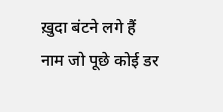ख़ुदा बंटने लगे हैं
नाम जो पूछे कोई डर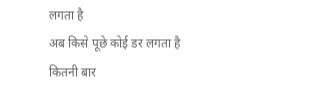लगता है
अब किसे पूछे कोई डर लगता है
कितनी बार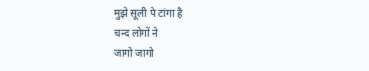मुझे सूली पे टांगा है
चन्द लोगों ने
जागो जागो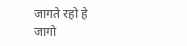जागते रहो हे
जागो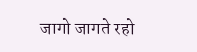जागो जागते रहो